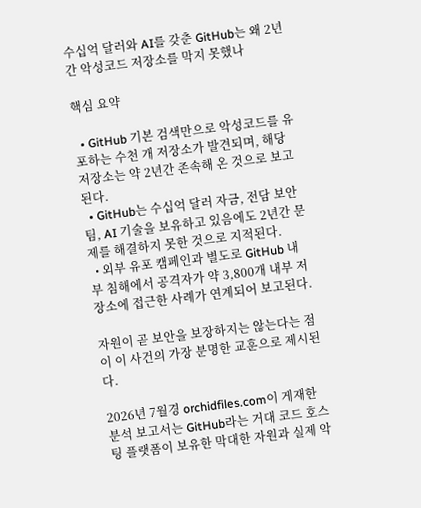수십억 달러와 AI를 갖춘 GitHub는 왜 2년간 악성코드 저장소를 막지 못했나

핵심 요약

  • GitHub 기본 검색만으로 악성코드를 유포하는 수천 개 저장소가 발견되며, 해당 저장소는 약 2년간 존속해 온 것으로 보고된다.
  • GitHub는 수십억 달러 자금, 전담 보안팀, AI 기술을 보유하고 있음에도 2년간 문제를 해결하지 못한 것으로 지적된다.
  • 외부 유포 캠페인과 별도로 GitHub 내부 침해에서 공격자가 약 3,800개 내부 저장소에 접근한 사례가 연계되어 보고된다.

자원이 곧 보안을 보장하지는 않는다는 점이 이 사건의 가장 분명한 교훈으로 제시된다.

2026년 7월경 orchidfiles.com이 게재한 분석 보고서는 GitHub라는 거대 코드 호스팅 플랫폼이 보유한 막대한 자원과 실제 악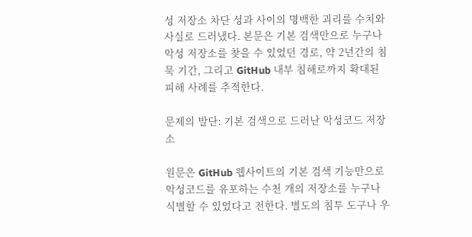성 저장소 차단 성과 사이의 명백한 괴리를 수치와 사실로 드러냈다. 본문은 기본 검색만으로 누구나 악성 저장소를 찾을 수 있었던 경로, 약 2년간의 침묵 기간, 그리고 GitHub 내부 침해로까지 확대된 피해 사례를 추적한다.

문제의 발단: 기본 검색으로 드러난 악성코드 저장소

원문은 GitHub 웹사이트의 기본 검색 기능만으로 악성코드를 유포하는 수천 개의 저장소를 누구나 식별할 수 있었다고 전한다. 별도의 침투 도구나 우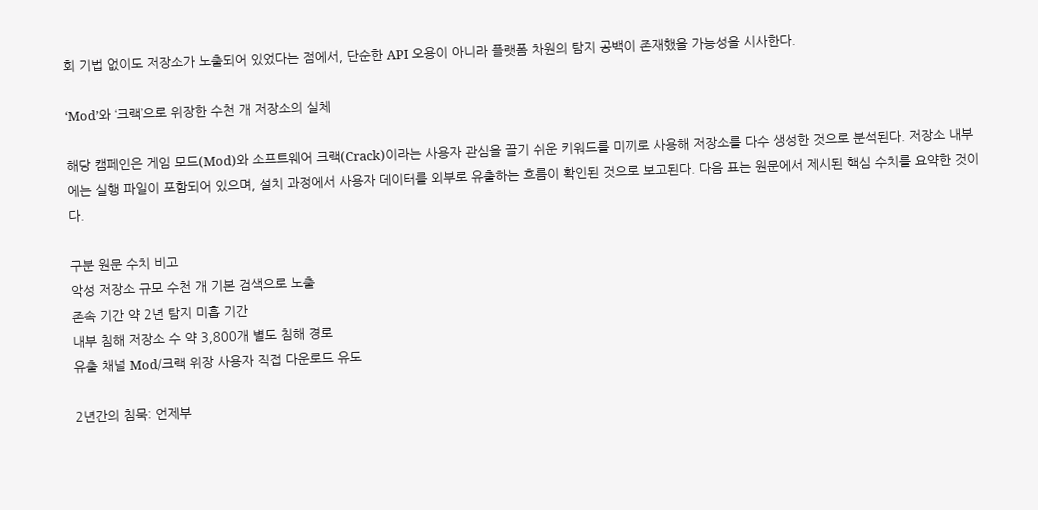회 기법 없이도 저장소가 노출되어 있었다는 점에서, 단순한 API 오용이 아니라 플랫폼 차원의 탐지 공백이 존재했을 가능성을 시사한다.

‘Mod’와 ‘크랙’으로 위장한 수천 개 저장소의 실체

해당 캠페인은 게임 모드(Mod)와 소프트웨어 크랙(Crack)이라는 사용자 관심을 끌기 쉬운 키워드를 미끼로 사용해 저장소를 다수 생성한 것으로 분석된다. 저장소 내부에는 실행 파일이 포함되어 있으며, 설치 과정에서 사용자 데이터를 외부로 유출하는 흐름이 확인된 것으로 보고된다. 다음 표는 원문에서 제시된 핵심 수치를 요약한 것이다.

구분 원문 수치 비고
악성 저장소 규모 수천 개 기본 검색으로 노출
존속 기간 약 2년 탐지 미흡 기간
내부 침해 저장소 수 약 3,800개 별도 침해 경로
유출 채널 Mod/크랙 위장 사용자 직접 다운로드 유도

2년간의 침묵: 언제부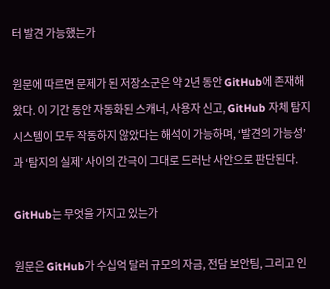터 발견 가능했는가

원문에 따르면 문제가 된 저장소군은 약 2년 동안 GitHub에 존재해 왔다. 이 기간 동안 자동화된 스캐너, 사용자 신고, GitHub 자체 탐지 시스템이 모두 작동하지 않았다는 해석이 가능하며, ‘발견의 가능성’과 ‘탐지의 실제’ 사이의 간극이 그대로 드러난 사안으로 판단된다.

GitHub는 무엇을 가지고 있는가

원문은 GitHub가 수십억 달러 규모의 자금, 전담 보안팀, 그리고 인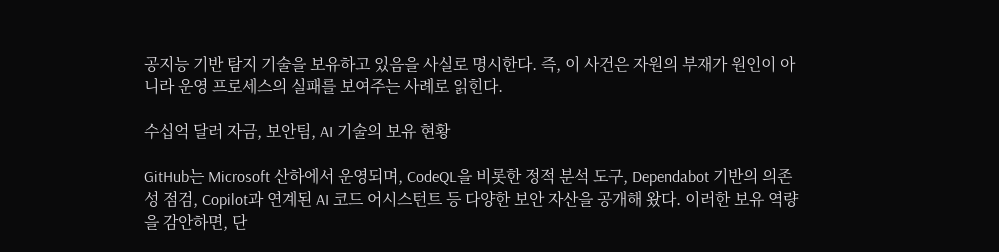공지능 기반 탐지 기술을 보유하고 있음을 사실로 명시한다. 즉, 이 사건은 자원의 부재가 원인이 아니라 운영 프로세스의 실패를 보여주는 사례로 읽힌다.

수십억 달러 자금, 보안팀, AI 기술의 보유 현황

GitHub는 Microsoft 산하에서 운영되며, CodeQL을 비롯한 정적 분석 도구, Dependabot 기반의 의존성 점검, Copilot과 연계된 AI 코드 어시스턴트 등 다양한 보안 자산을 공개해 왔다. 이러한 보유 역량을 감안하면, 단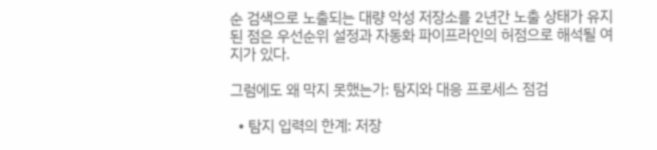순 검색으로 노출되는 대량 악성 저장소를 2년간 노출 상태가 유지된 점은 우선순위 설정과 자동화 파이프라인의 허점으로 해석될 여지가 있다.

그럼에도 왜 막지 못했는가: 탐지와 대응 프로세스 점검

  • 탐지 입력의 한계: 저장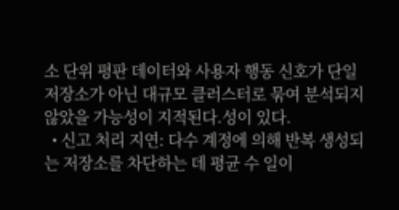소 단위 평판 데이터와 사용자 행동 신호가 단일 저장소가 아닌 대규모 클러스터로 묶여 분석되지 않았을 가능성이 지적된다.성이 있다.
  • 신고 처리 지연: 다수 계정에 의해 반복 생성되는 저장소를 차단하는 데 평균 수 일이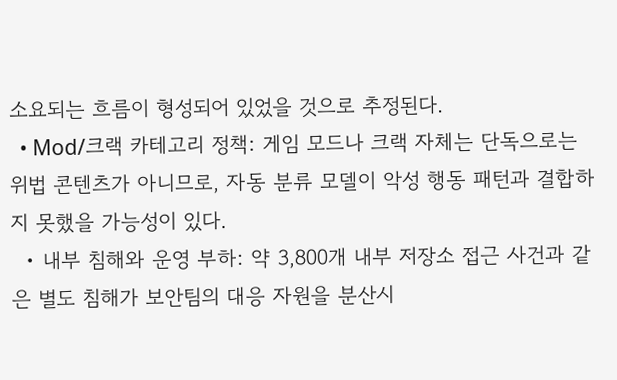소요되는 흐름이 형성되어 있었을 것으로 추정된다.
  • Mod/크랙 카테고리 정책: 게임 모드나 크랙 자체는 단독으로는 위법 콘텐츠가 아니므로, 자동 분류 모델이 악성 행동 패턴과 결합하지 못했을 가능성이 있다.
  • 내부 침해와 운영 부하: 약 3,800개 내부 저장소 접근 사건과 같은 별도 침해가 보안팀의 대응 자원을 분산시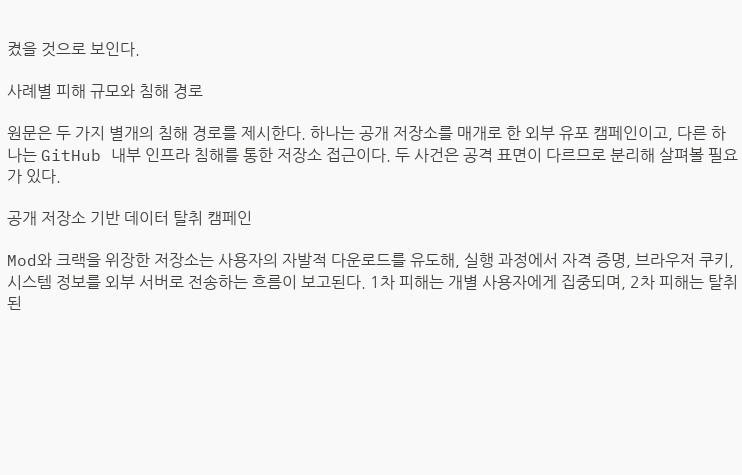켰을 것으로 보인다.

사례별 피해 규모와 침해 경로

원문은 두 가지 별개의 침해 경로를 제시한다. 하나는 공개 저장소를 매개로 한 외부 유포 캠페인이고, 다른 하나는 GitHub 내부 인프라 침해를 통한 저장소 접근이다. 두 사건은 공격 표면이 다르므로 분리해 살펴볼 필요가 있다.

공개 저장소 기반 데이터 탈취 캠페인

Mod와 크랙을 위장한 저장소는 사용자의 자발적 다운로드를 유도해, 실행 과정에서 자격 증명, 브라우저 쿠키, 시스템 정보를 외부 서버로 전송하는 흐름이 보고된다. 1차 피해는 개별 사용자에게 집중되며, 2차 피해는 탈취된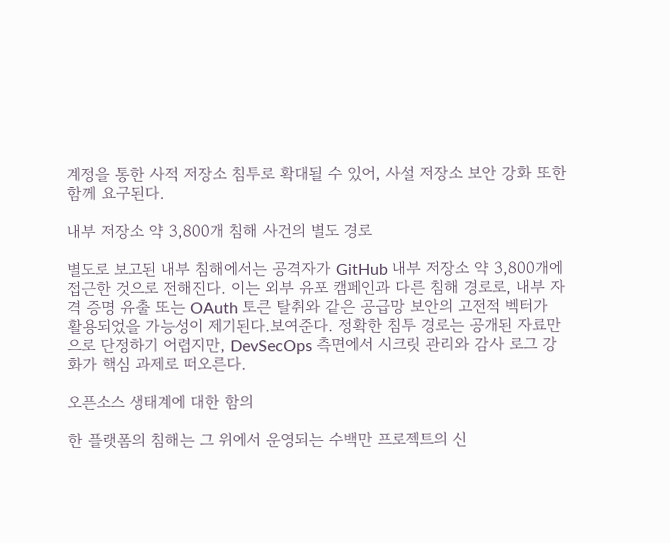계정을 통한 사적 저장소 침투로 확대될 수 있어, 사설 저장소 보안 강화 또한 함께 요구된다.

내부 저장소 약 3,800개 침해 사건의 별도 경로

별도로 보고된 내부 침해에서는 공격자가 GitHub 내부 저장소 약 3,800개에 접근한 것으로 전해진다. 이는 외부 유포 캠페인과 다른 침해 경로로, 내부 자격 증명 유출 또는 OAuth 토큰 탈취와 같은 공급망 보안의 고전적 벡터가 활용되었을 가능성이 제기된다.보여준다. 정확한 침투 경로는 공개된 자료만으로 단정하기 어렵지만, DevSecOps 측면에서 시크릿 관리와 감사 로그 강화가 핵심 과제로 떠오른다.

오픈소스 생태계에 대한 함의

한 플랫폼의 침해는 그 위에서 운영되는 수백만 프로젝트의 신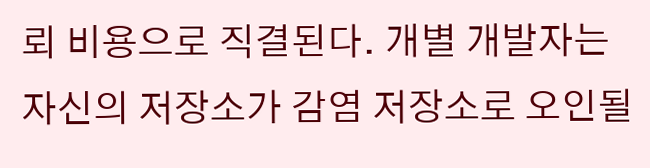뢰 비용으로 직결된다. 개별 개발자는 자신의 저장소가 감염 저장소로 오인될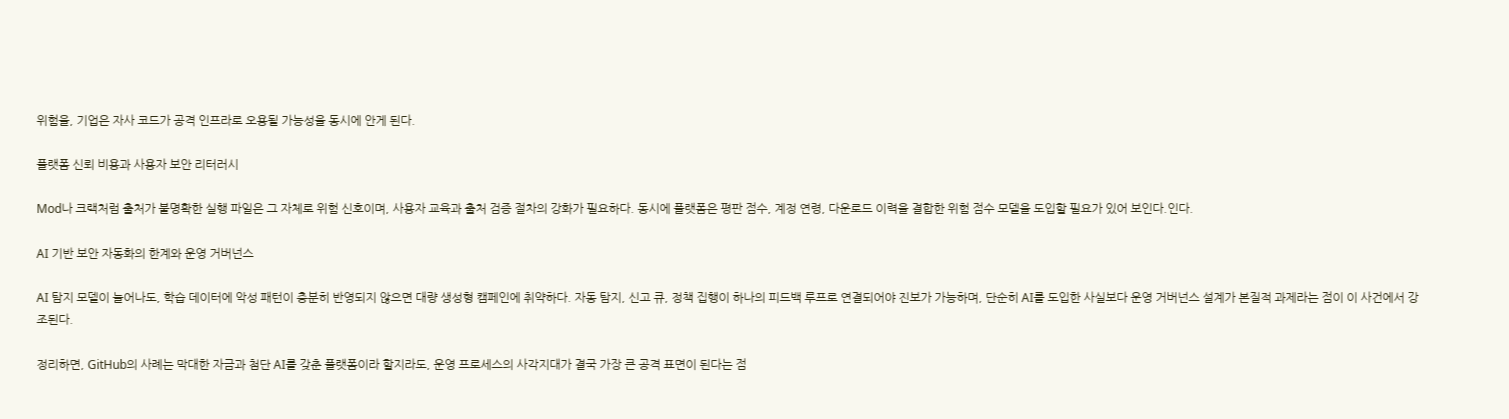위험을, 기업은 자사 코드가 공격 인프라로 오용될 가능성을 동시에 안게 된다.

플랫폼 신뢰 비용과 사용자 보안 리터러시

Mod나 크랙처럼 출처가 불명확한 실행 파일은 그 자체로 위험 신호이며, 사용자 교육과 출처 검증 절차의 강화가 필요하다. 동시에 플랫폼은 평판 점수, 계정 연령, 다운로드 이력을 결합한 위험 점수 모델을 도입할 필요가 있어 보인다.인다.

AI 기반 보안 자동화의 한계와 운영 거버넌스

AI 탐지 모델이 늘어나도, 학습 데이터에 악성 패턴이 충분히 반영되지 않으면 대량 생성형 캠페인에 취약하다. 자동 탐지, 신고 큐, 정책 집행이 하나의 피드백 루프로 연결되어야 진보가 가능하며, 단순히 AI를 도입한 사실보다 운영 거버넌스 설계가 본질적 과제라는 점이 이 사건에서 강조된다.

정리하면, GitHub의 사례는 막대한 자금과 첨단 AI를 갖춘 플랫폼이라 할지라도, 운영 프로세스의 사각지대가 결국 가장 큰 공격 표면이 된다는 점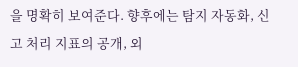을 명확히 보여준다. 향후에는 탐지 자동화, 신고 처리 지표의 공개, 외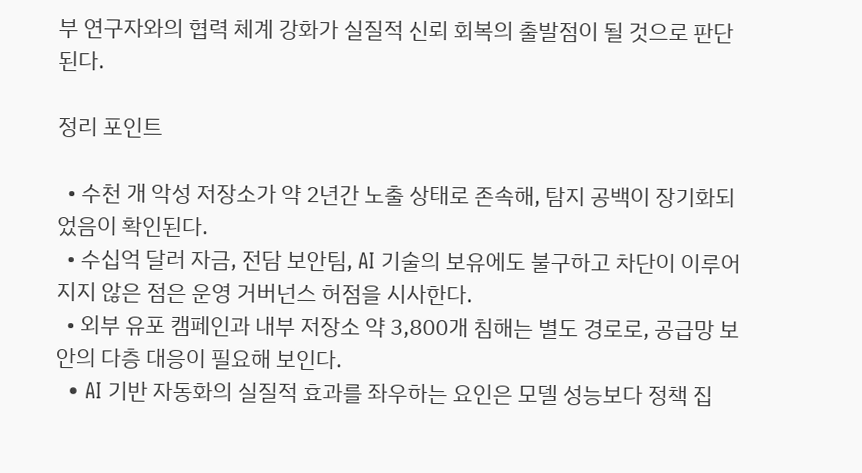부 연구자와의 협력 체계 강화가 실질적 신뢰 회복의 출발점이 될 것으로 판단된다.

정리 포인트

  • 수천 개 악성 저장소가 약 2년간 노출 상태로 존속해, 탐지 공백이 장기화되었음이 확인된다.
  • 수십억 달러 자금, 전담 보안팀, AI 기술의 보유에도 불구하고 차단이 이루어지지 않은 점은 운영 거버넌스 허점을 시사한다.
  • 외부 유포 캠페인과 내부 저장소 약 3,800개 침해는 별도 경로로, 공급망 보안의 다층 대응이 필요해 보인다.
  • AI 기반 자동화의 실질적 효과를 좌우하는 요인은 모델 성능보다 정책 집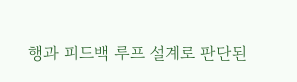행과 피드백 루프 설계로 판단된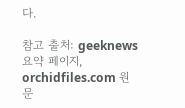다.

참고 출처: geeknews 요약 페이지, orchidfiles.com 원문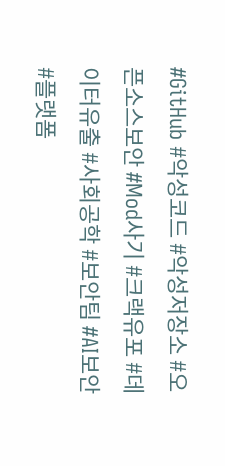#GitHub #악성코드 #악성저장소 #오픈소스보안 #Mod사기 #크랙유포 #데이터유출 #사회공학 #보안팀 #AI보안 #플랫폼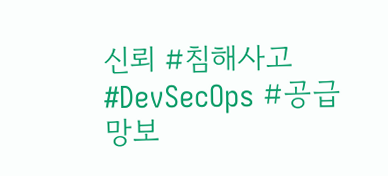신뢰 #침해사고 #DevSecOps #공급망보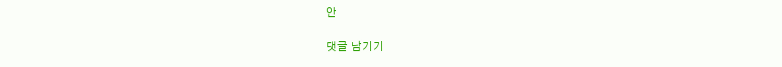안

댓글 남기기